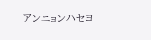アンニョンハセヨ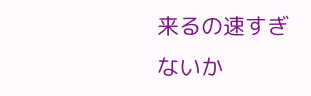来るの速すぎないか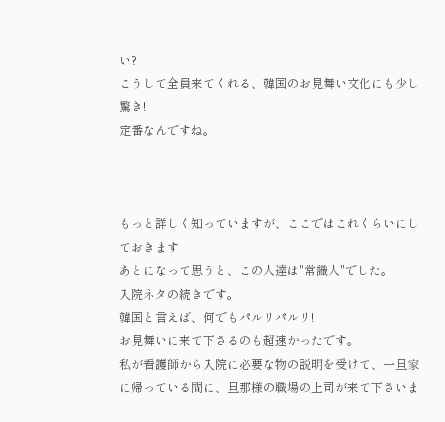い?
こうして全員来てくれる、韓国のお見舞い文化にも少し驚き!
定番なんですね。



もっと詳しく知っていますが、ここではこれくらいにしておきます
あとになって思うと、この人達は"常識人"でした。
入院ネタの続きです。
韓国と言えば、何でもパルリパルリ!
お見舞いに来て下さるのも超速かったです。
私が看護師から入院に必要な物の説明を受けて、一旦家に帰っている間に、旦那様の職場の上司が来て下さいま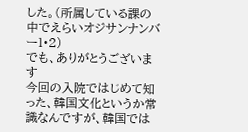した。(所属している課の中でえらいオジサンナンバー1•2)
でも、ありがとうございます
今回の入院ではじめて知った、韓国文化というか常識なんですが、韓国では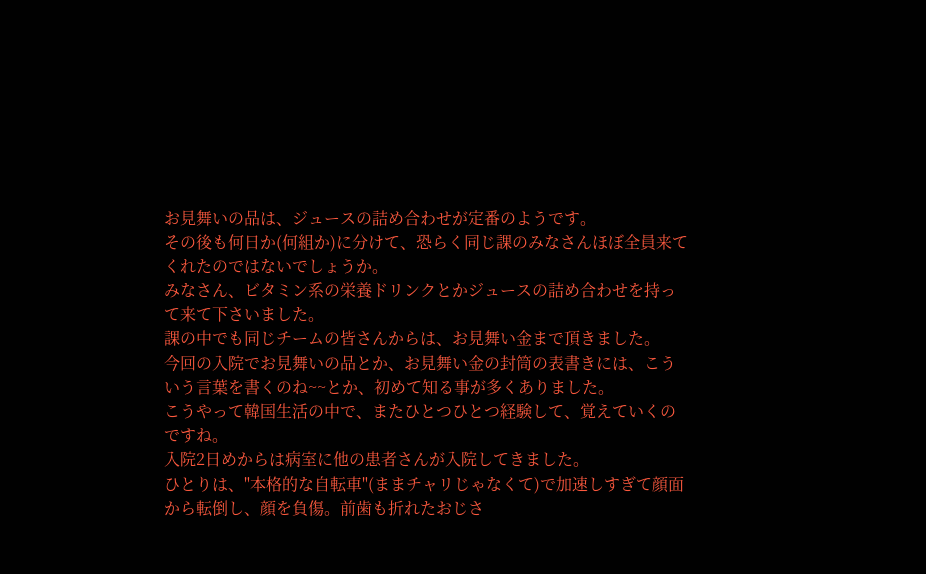お見舞いの品は、ジュースの詰め合わせが定番のようです。
その後も何日か(何組か)に分けて、恐らく同じ課のみなさんほぼ全員来てくれたのではないでしょうか。
みなさん、ビタミン系の栄養ドリンクとかジュースの詰め合わせを持って来て下さいました。
課の中でも同じチームの皆さんからは、お見舞い金まで頂きました。
今回の入院でお見舞いの品とか、お見舞い金の封筒の表書きには、こういう言葉を書くのね~~とか、初めて知る事が多くありました。
こうやって韓国生活の中で、またひとつひとつ経験して、覚えていくのですね。
入院2日めからは病室に他の患者さんが入院してきました。
ひとりは、"本格的な自転車"(ままチャリじゃなくて)で加速しすぎて顔面から転倒し、顔を負傷。前歯も折れたおじさ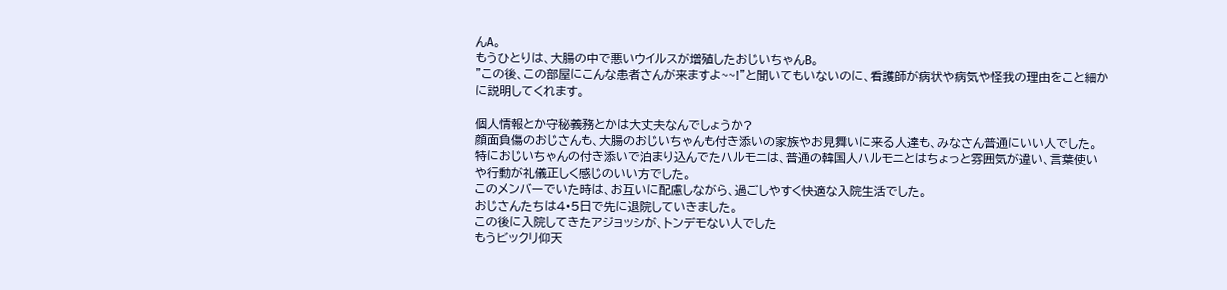んA。
もうひとりは、大腸の中で悪いウイルスが増殖したおじいちゃんB。
"この後、この部屋にこんな患者さんが来ますよ~~!"と聞いてもいないのに、看護師が病状や病気や怪我の理由をこと細かに説明してくれます。

個人情報とか守秘義務とかは大丈夫なんでしょうか?
顔面負傷のおじさんも、大腸のおじいちゃんも付き添いの家族やお見舞いに来る人達も、みなさん普通にいい人でした。
特におじいちゃんの付き添いで泊まり込んでたハルモニは、普通の韓国人ハルモニとはちょっと雰囲気が違い、言葉使いや行動が礼儀正しく感じのいい方でした。
このメンバーでいた時は、お互いに配慮しながら、過ごしやすく快適な入院生活でした。
おじさんたちは4•5日で先に退院していきました。
この後に入院してきたアジョッシが、トンデモない人でした
もうビックリ仰天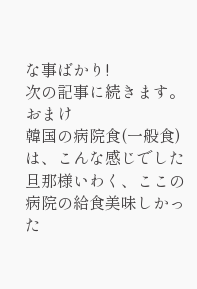な事ばかり!
次の記事に続きます。
おまけ
韓国の病院食(一般食)は、こんな感じでした
旦那様いわく、ここの病院の給食美味しかった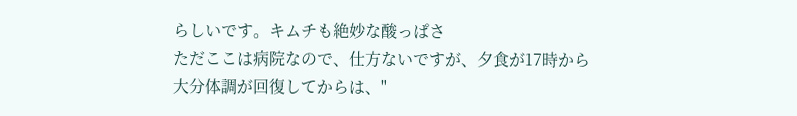らしいです。キムチも絶妙な酸っぱさ
ただここは病院なので、仕方ないですが、夕食が17時から
大分体調が回復してからは、"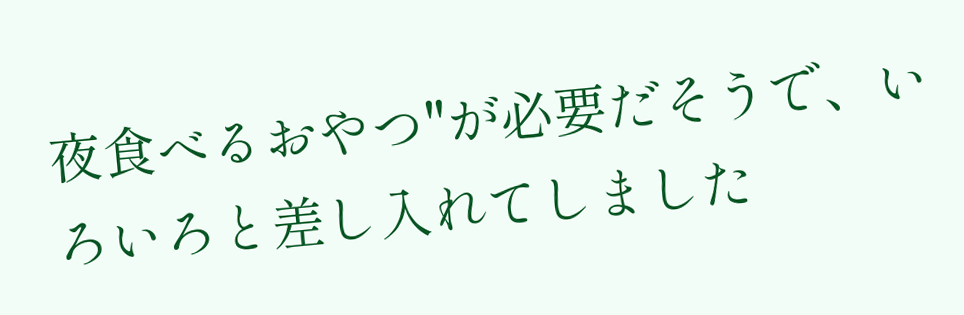夜食べるおやつ"が必要だそうで、いろいろと差し入れてしました